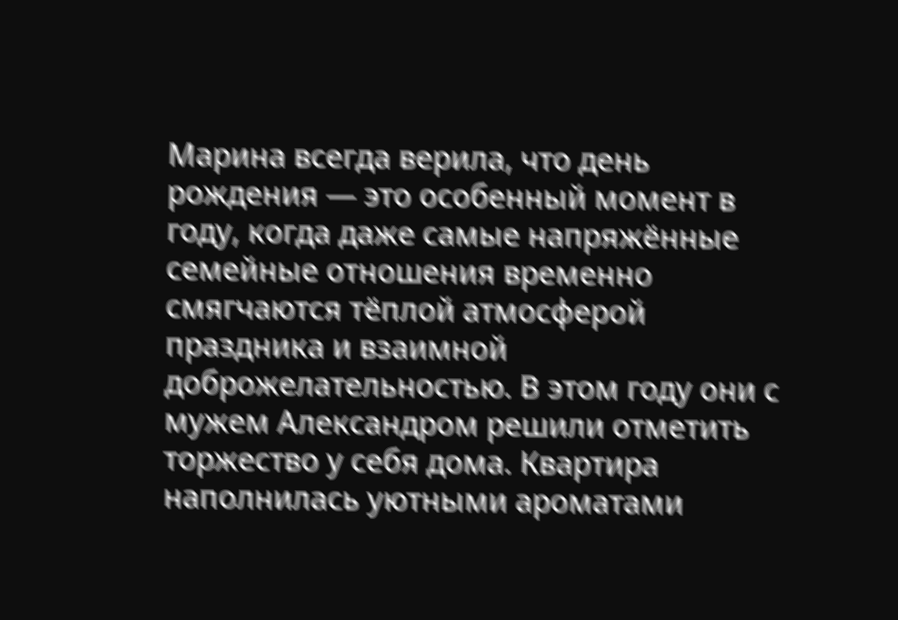Марина всегда верила, что день рождения — это особенный момент в году, когда даже самые напряжённые семейные отношения временно смягчаются тёплой атмосферой праздника и взаимной доброжелательностью. В этом году они с мужем Александром решили отметить торжество у себя дома. Квартира наполнилась уютными ароматами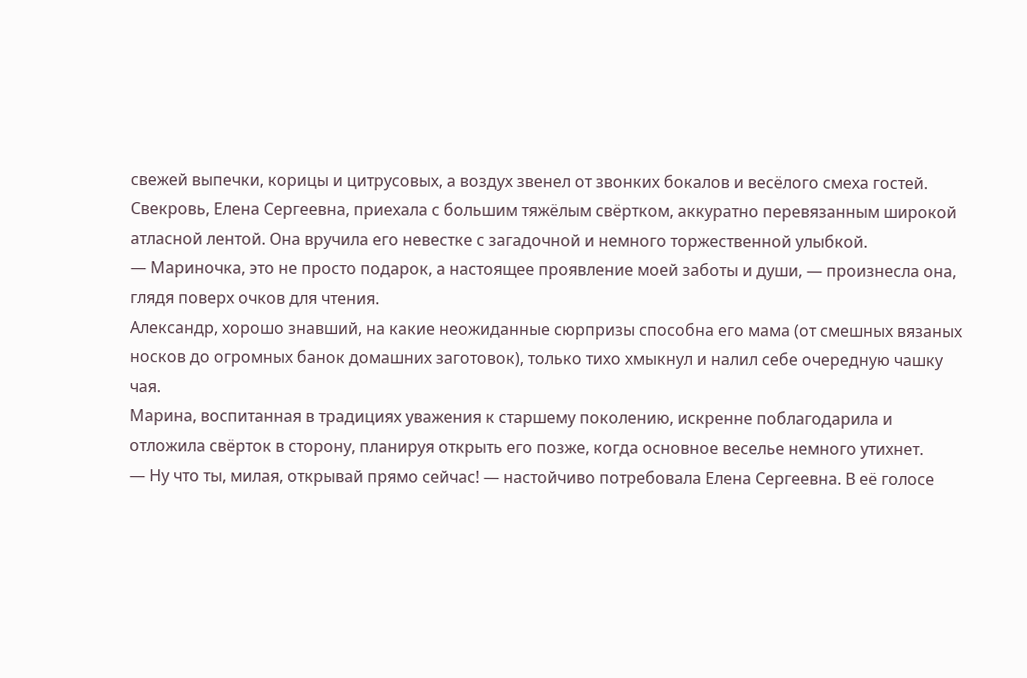свежей выпечки, корицы и цитрусовых, а воздух звенел от звонких бокалов и весёлого смеха гостей.
Свекровь, Елена Сергеевна, приехала с большим тяжёлым свёртком, аккуратно перевязанным широкой атласной лентой. Она вручила его невестке с загадочной и немного торжественной улыбкой.
— Мариночка, это не просто подарок, а настоящее проявление моей заботы и души, — произнесла она, глядя поверх очков для чтения.
Александр, хорошо знавший, на какие неожиданные сюрпризы способна его мама (от смешных вязаных носков до огромных банок домашних заготовок), только тихо хмыкнул и налил себе очередную чашку чая.
Марина, воспитанная в традициях уважения к старшему поколению, искренне поблагодарила и отложила свёрток в сторону, планируя открыть его позже, когда основное веселье немного утихнет.
— Ну что ты, милая, открывай прямо сейчас! — настойчиво потребовала Елена Сергеевна. В её голосе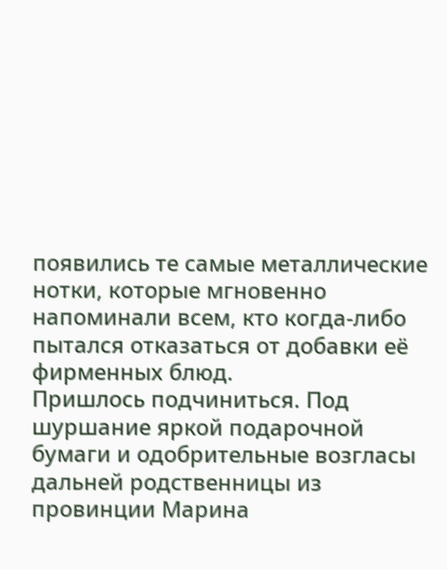появились те самые металлические нотки, которые мгновенно напоминали всем, кто когда-либо пытался отказаться от добавки её фирменных блюд.
Пришлось подчиниться. Под шуршание яркой подарочной бумаги и одобрительные возгласы дальней родственницы из провинции Марина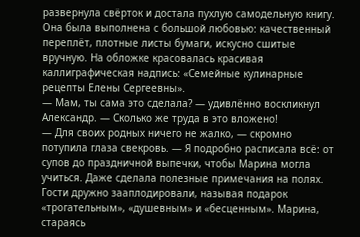развернула свёрток и достала пухлую самодельную книгу. Она была выполнена с большой любовью: качественный переплёт, плотные листы бумаги, искусно сшитые вручную. На обложке красовалась красивая каллиграфическая надпись: «Семейные кулинарные рецепты Елены Сергеевны».
— Мам, ты сама это сделала? — удивлённо воскликнул Александр. — Сколько же труда в это вложено!
— Для своих родных ничего не жалко, — скромно потупила глаза свекровь. — Я подробно расписала всё: от супов до праздничной выпечки, чтобы Марина могла учиться. Даже сделала полезные примечания на полях.
Гости дружно зааплодировали, называя подарок «трогательным», «душевным» и «бесценным». Марина, стараясь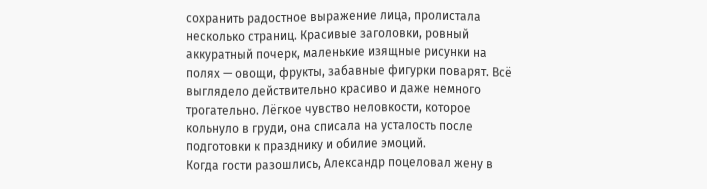сохранить радостное выражение лица, пролистала несколько страниц. Красивые заголовки, ровный аккуратный почерк, маленькие изящные рисунки на полях — овощи, фрукты, забавные фигурки поварят. Всё выглядело действительно красиво и даже немного трогательно. Лёгкое чувство неловкости, которое кольнуло в груди, она списала на усталость после подготовки к празднику и обилие эмоций.
Когда гости разошлись, Александр поцеловал жену в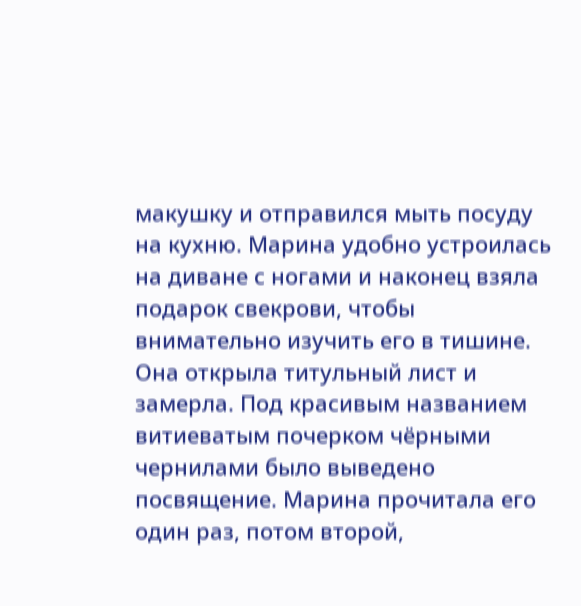макушку и отправился мыть посуду на кухню. Марина удобно устроилась на диване с ногами и наконец взяла подарок свекрови, чтобы внимательно изучить его в тишине.
Она открыла титульный лист и замерла. Под красивым названием витиеватым почерком чёрными чернилами было выведено посвящение. Марина прочитала его один раз, потом второй,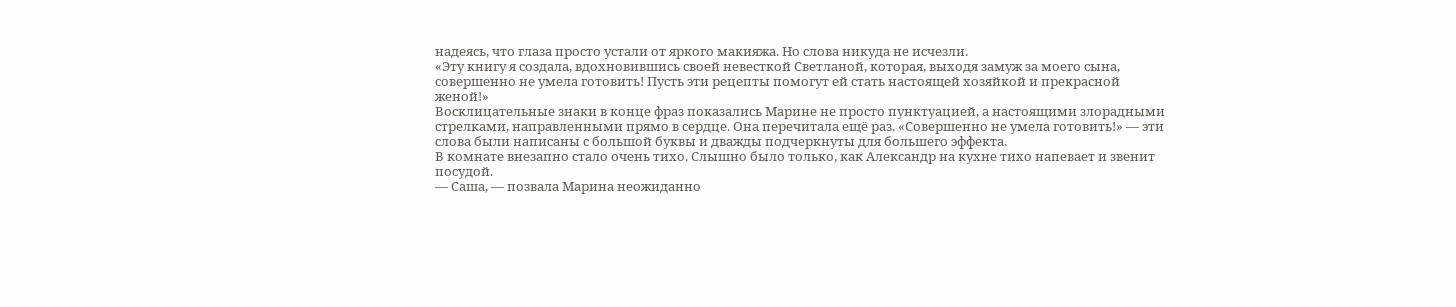надеясь, что глаза просто устали от яркого макияжа. Но слова никуда не исчезли.
«Эту книгу я создала, вдохновившись своей невесткой Светланой, которая, выходя замуж за моего сына, совершенно не умела готовить! Пусть эти рецепты помогут ей стать настоящей хозяйкой и прекрасной женой!»
Восклицательные знаки в конце фраз показались Марине не просто пунктуацией, а настоящими злорадными стрелками, направленными прямо в сердце. Она перечитала ещё раз. «Совершенно не умела готовить!» — эти слова были написаны с большой буквы и дважды подчеркнуты для большего эффекта.
В комнате внезапно стало очень тихо. Слышно было только, как Александр на кухне тихо напевает и звенит посудой.
— Саша, — позвала Марина неожиданно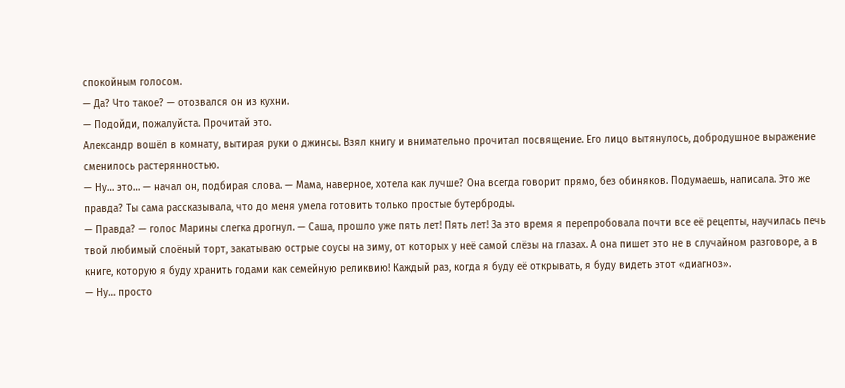спокойным голосом.
— Да? Что такое? — отозвался он из кухни.
— Подойди, пожалуйста. Прочитай это.
Александр вошёл в комнату, вытирая руки о джинсы. Взял книгу и внимательно прочитал посвящение. Его лицо вытянулось, добродушное выражение сменилось растерянностью.
— Ну… это… — начал он, подбирая слова. — Мама, наверное, хотела как лучше? Она всегда говорит прямо, без обиняков. Подумаешь, написала. Это же правда? Ты сама рассказывала, что до меня умела готовить только простые бутерброды.
— Правда? — голос Марины слегка дрогнул. — Саша, прошло уже пять лет! Пять лет! За это время я перепробовала почти все её рецепты, научилась печь твой любимый слоёный торт, закатываю острые соусы на зиму, от которых у неё самой слёзы на глазах. А она пишет это не в случайном разговоре, а в книге, которую я буду хранить годами как семейную реликвию! Каждый раз, когда я буду её открывать, я буду видеть этот «диагноз».
— Ну… просто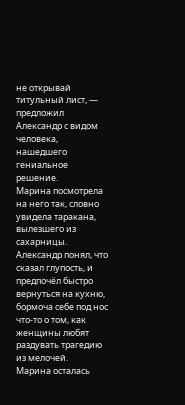не открывай титульный лист, — предложил Александр с видом человека, нашедшего гениальное решение.
Марина посмотрела на него так, словно увидела таракана, вылезшего из сахарницы.
Александр понял, что сказал глупость, и предпочёл быстро вернуться на кухню, бормоча себе под нос что-то о том, как женщины любят раздувать трагедию из мелочей.
Марина осталась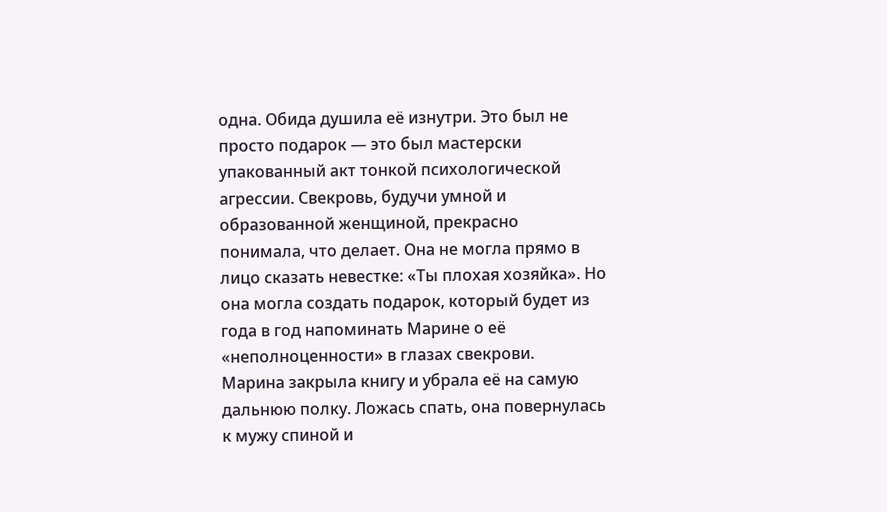одна. Обида душила её изнутри. Это был не просто подарок — это был мастерски упакованный акт тонкой психологической агрессии. Свекровь, будучи умной и образованной женщиной, прекрасно понимала, что делает. Она не могла прямо в лицо сказать невестке: «Ты плохая хозяйка». Но она могла создать подарок, который будет из года в год напоминать Марине о её «неполноценности» в глазах свекрови.
Марина закрыла книгу и убрала её на самую дальнюю полку. Ложась спать, она повернулась к мужу спиной и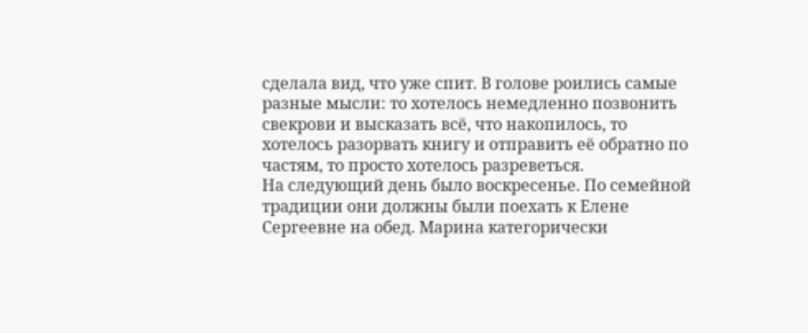сделала вид, что уже спит. В голове роились самые разные мысли: то хотелось немедленно позвонить свекрови и высказать всё, что накопилось, то хотелось разорвать книгу и отправить её обратно по частям, то просто хотелось разреветься.
На следующий день было воскресенье. По семейной традиции они должны были поехать к Елене Сергеевне на обед. Марина категорически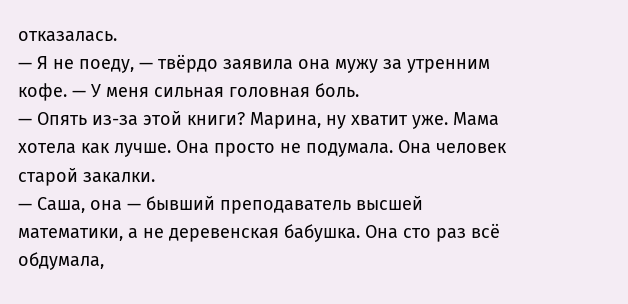отказалась.
— Я не поеду, — твёрдо заявила она мужу за утренним кофе. — У меня сильная головная боль.
— Опять из-за этой книги? Марина, ну хватит уже. Мама хотела как лучше. Она просто не подумала. Она человек старой закалки.
— Саша, она — бывший преподаватель высшей математики, а не деревенская бабушка. Она сто раз всё обдумала,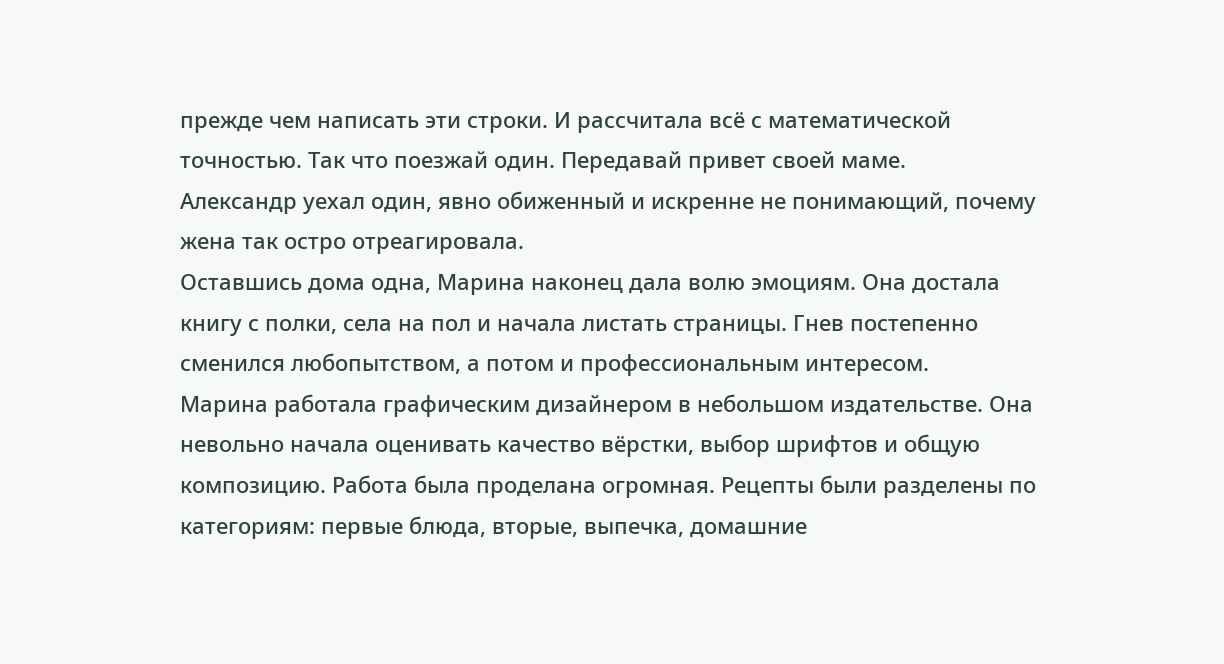прежде чем написать эти строки. И рассчитала всё с математической точностью. Так что поезжай один. Передавай привет своей маме.
Александр уехал один, явно обиженный и искренне не понимающий, почему жена так остро отреагировала.
Оставшись дома одна, Марина наконец дала волю эмоциям. Она достала книгу с полки, села на пол и начала листать страницы. Гнев постепенно сменился любопытством, а потом и профессиональным интересом.
Марина работала графическим дизайнером в небольшом издательстве. Она невольно начала оценивать качество вёрстки, выбор шрифтов и общую композицию. Работа была проделана огромная. Рецепты были разделены по категориям: первые блюда, вторые, выпечка, домашние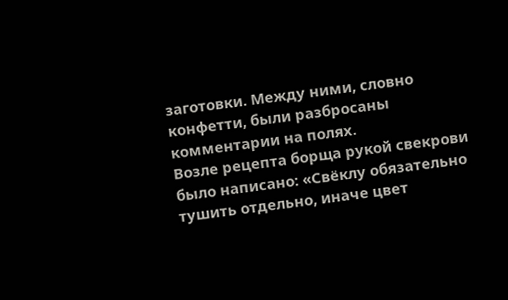заготовки. Между ними, словно конфетти, были разбросаны комментарии на полях.
Возле рецепта борща рукой свекрови было написано: «Свёклу обязательно тушить отдельно, иначе цвет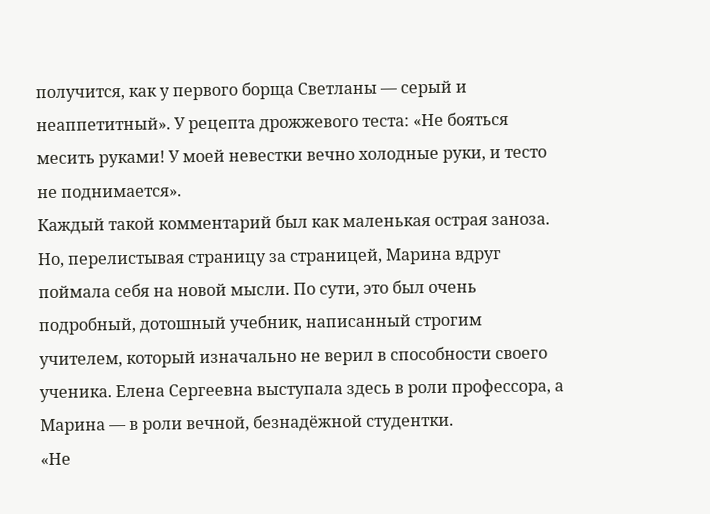получится, как у первого борща Светланы — серый и неаппетитный». У рецепта дрожжевого теста: «Не бояться месить руками! У моей невестки вечно холодные руки, и тесто не поднимается».
Каждый такой комментарий был как маленькая острая заноза. Но, перелистывая страницу за страницей, Марина вдруг поймала себя на новой мысли. По сути, это был очень подробный, дотошный учебник, написанный строгим учителем, который изначально не верил в способности своего ученика. Елена Сергеевна выступала здесь в роли профессора, а Марина — в роли вечной, безнадёжной студентки.
«Не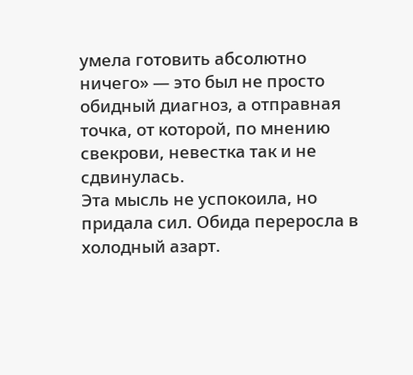умела готовить абсолютно ничего» — это был не просто обидный диагноз, а отправная точка, от которой, по мнению свекрови, невестка так и не сдвинулась.
Эта мысль не успокоила, но придала сил. Обида переросла в холодный азарт.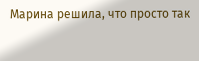Марина решила, что просто так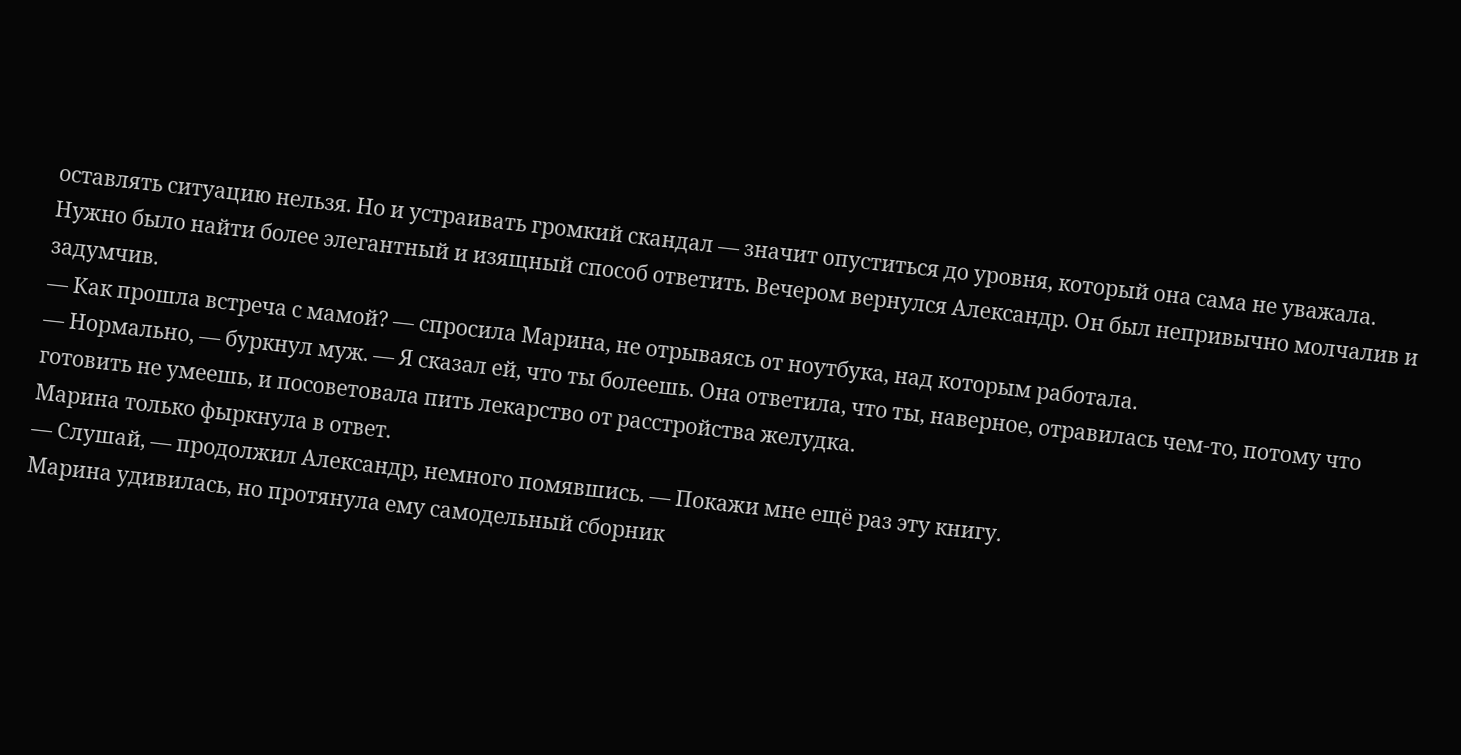оставлять ситуацию нельзя. Но и устраивать громкий скандал — значит опуститься до уровня, который она сама не уважала.
Нужно было найти более элегантный и изящный способ ответить. Вечером вернулся Александр. Он был непривычно молчалив и задумчив.
— Как прошла встреча с мамой? — спросила Марина, не отрываясь от ноутбука, над которым работала.
— Нормально, — буркнул муж. — Я сказал ей, что ты болеешь. Она ответила, что ты, наверное, отравилась чем-то, потому что готовить не умеешь, и посоветовала пить лекарство от расстройства желудка.
Марина только фыркнула в ответ.
— Слушай, — продолжил Александр, немного помявшись. — Покажи мне ещё раз эту книгу.
Марина удивилась, но протянула ему самодельный сборник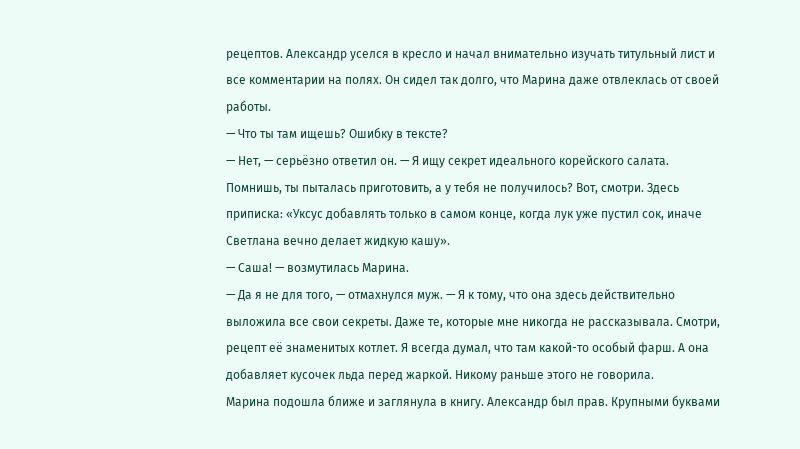рецептов. Александр уселся в кресло и начал внимательно изучать титульный лист и все комментарии на полях. Он сидел так долго, что Марина даже отвлеклась от своей работы.
— Что ты там ищешь? Ошибку в тексте?
— Нет, — серьёзно ответил он. — Я ищу секрет идеального корейского салата. Помнишь, ты пыталась приготовить, а у тебя не получилось? Вот, смотри. Здесь приписка: «Уксус добавлять только в самом конце, когда лук уже пустил сок, иначе Светлана вечно делает жидкую кашу».
— Саша! — возмутилась Марина.
— Да я не для того, — отмахнулся муж. — Я к тому, что она здесь действительно выложила все свои секреты. Даже те, которые мне никогда не рассказывала. Смотри, рецепт её знаменитых котлет. Я всегда думал, что там какой-то особый фарш. А она добавляет кусочек льда перед жаркой. Никому раньше этого не говорила.
Марина подошла ближе и заглянула в книгу. Александр был прав. Крупными буквами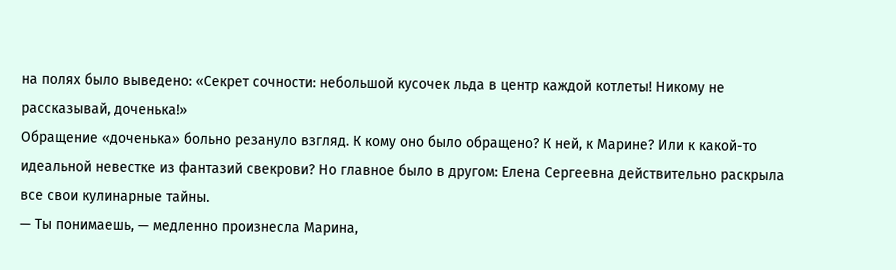на полях было выведено: «Секрет сочности: небольшой кусочек льда в центр каждой котлеты! Никому не рассказывай, доченька!»
Обращение «доченька» больно резануло взгляд. К кому оно было обращено? К ней, к Марине? Или к какой-то идеальной невестке из фантазий свекрови? Но главное было в другом: Елена Сергеевна действительно раскрыла все свои кулинарные тайны.
— Ты понимаешь, — медленно произнесла Марина,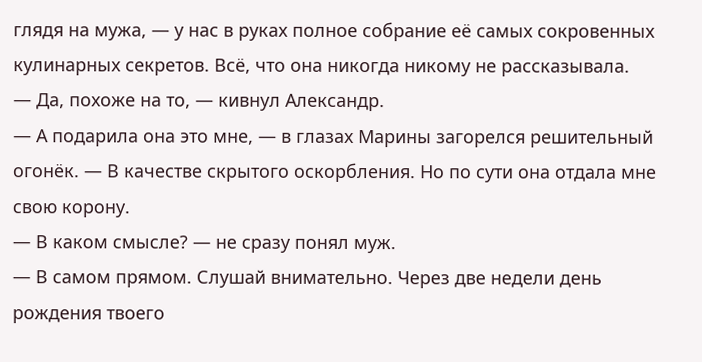глядя на мужа, — у нас в руках полное собрание её самых сокровенных кулинарных секретов. Всё, что она никогда никому не рассказывала.
— Да, похоже на то, — кивнул Александр.
— А подарила она это мне, — в глазах Марины загорелся решительный огонёк. — В качестве скрытого оскорбления. Но по сути она отдала мне свою корону.
— В каком смысле? — не сразу понял муж.
— В самом прямом. Слушай внимательно. Через две недели день рождения твоего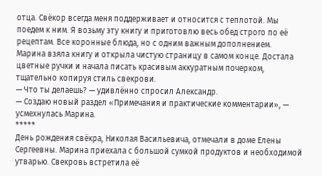отца. Свёкор всегда меня поддерживает и относится с теплотой. Мы поедем к ним. Я возьму эту книгу и приготовлю весь обед строго по её рецептам. Все коронные блюда, но с одним важным дополнением.
Марина взяла книгу и открыла чистую страницу в самом конце. Достала цветные ручки и начала писать красивым аккуратным почерком, тщательно копируя стиль свекрови.
— Что ты делаешь? — удивлённо спросил Александр.
— Создаю новый раздел «Примечания и практические комментарии», — усмехнулась Марина.
*****
День рождения свёкра, Николая Васильевича, отмечали в доме Елены Сергеевны. Марина приехала с большой сумкой продуктов и необходимой утварью. Свекровь встретила её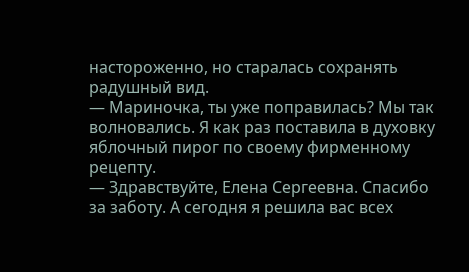настороженно, но старалась сохранять радушный вид.
— Мариночка, ты уже поправилась? Мы так волновались. Я как раз поставила в духовку яблочный пирог по своему фирменному рецепту.
— Здравствуйте, Елена Сергеевна. Спасибо за заботу. А сегодня я решила вас всех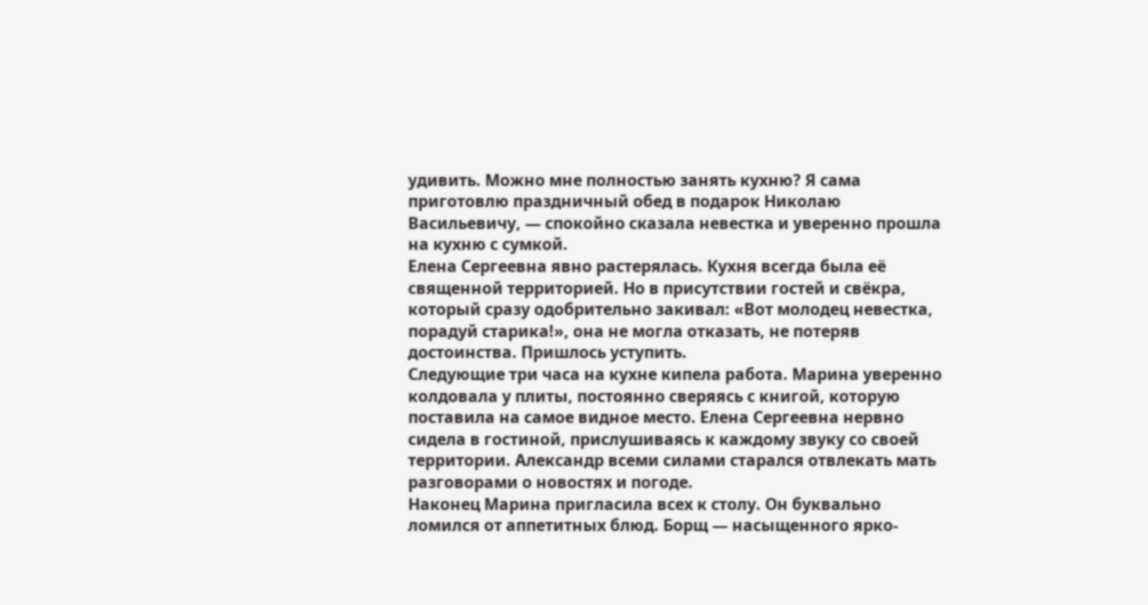удивить. Можно мне полностью занять кухню? Я сама приготовлю праздничный обед в подарок Николаю Васильевичу, — спокойно сказала невестка и уверенно прошла на кухню с сумкой.
Елена Сергеевна явно растерялась. Кухня всегда была её священной территорией. Но в присутствии гостей и свёкра, который сразу одобрительно закивал: «Вот молодец невестка, порадуй старика!», она не могла отказать, не потеряв достоинства. Пришлось уступить.
Следующие три часа на кухне кипела работа. Марина уверенно колдовала у плиты, постоянно сверяясь с книгой, которую поставила на самое видное место. Елена Сергеевна нервно сидела в гостиной, прислушиваясь к каждому звуку со своей территории. Александр всеми силами старался отвлекать мать разговорами о новостях и погоде.
Наконец Марина пригласила всех к столу. Он буквально ломился от аппетитных блюд. Борщ — насыщенного ярко-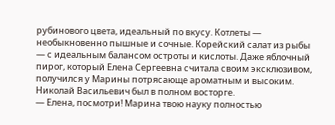рубинового цвета, идеальный по вкусу. Котлеты — необыкновенно пышные и сочные. Корейский салат из рыбы — с идеальным балансом остроты и кислоты. Даже яблочный пирог, который Елена Сергеевна считала своим эксклюзивом, получился у Марины потрясающе ароматным и высоким. Николай Васильевич был в полном восторге.
— Елена, посмотри! Марина твою науку полностью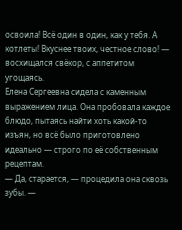освоила! Всё один в один, как у тебя. А котлеты! Вкуснее твоих, честное слово! — восхищался свёкор, с аппетитом угощаясь.
Елена Сергеевна сидела с каменным выражением лица. Она пробовала каждое блюдо, пытаясь найти хоть какой-то изъян, но всё было приготовлено идеально — строго по её собственным рецептам.
— Да, старается, — процедила она сквозь зубы. —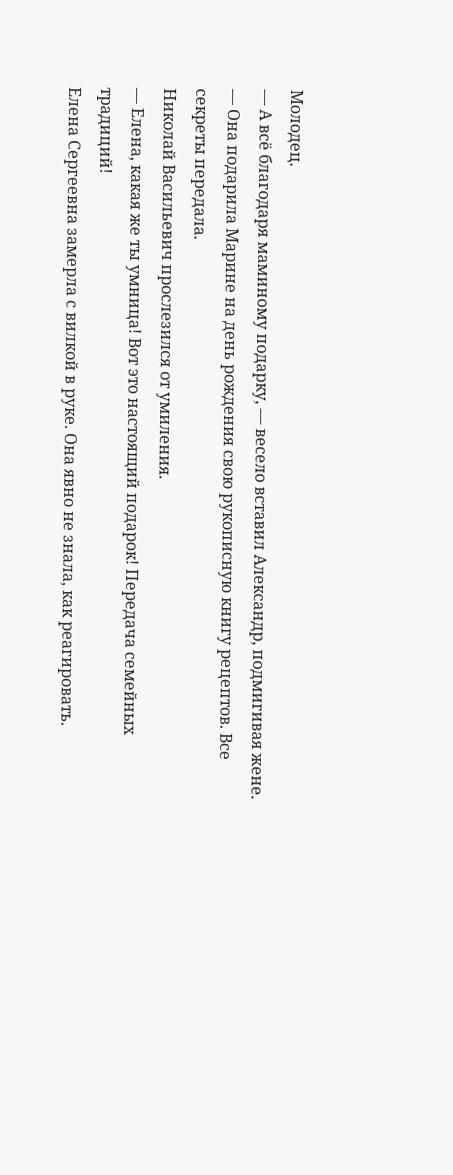Молодец.
— А всё благодаря маминому подарку, — весело вставил Александр, подмигивая жене. — Она подарила Марине на день рождения свою рукописную книгу рецептов. Все секреты передала.
Николай Васильевич прослезился от умиления.
— Елена, какая же ты умница! Вот это настоящий подарок! Передача семейных традиций!
Елена Сергеевна замерла с вилкой в руке. Она явно не знала, как реагировать.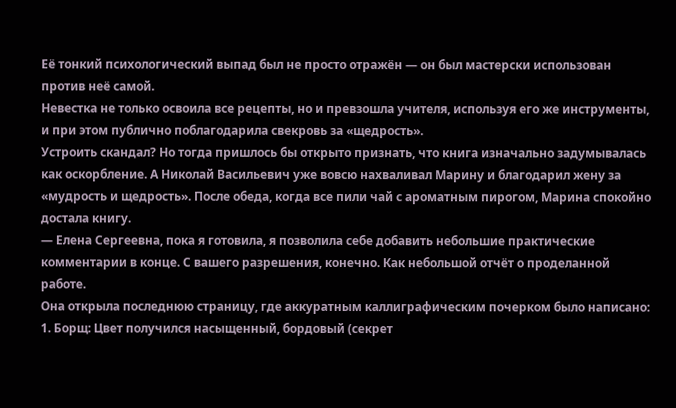Её тонкий психологический выпад был не просто отражён — он был мастерски использован против неё самой.
Невестка не только освоила все рецепты, но и превзошла учителя, используя его же инструменты, и при этом публично поблагодарила свекровь за «щедрость».
Устроить скандал? Но тогда пришлось бы открыто признать, что книга изначально задумывалась как оскорбление. А Николай Васильевич уже вовсю нахваливал Марину и благодарил жену за «мудрость и щедрость». После обеда, когда все пили чай с ароматным пирогом, Марина спокойно достала книгу.
— Елена Сергеевна, пока я готовила, я позволила себе добавить небольшие практические комментарии в конце. С вашего разрешения, конечно. Как небольшой отчёт о проделанной работе.
Она открыла последнюю страницу, где аккуратным каллиграфическим почерком было написано:
1. Борщ: Цвет получился насыщенный, бордовый (секрет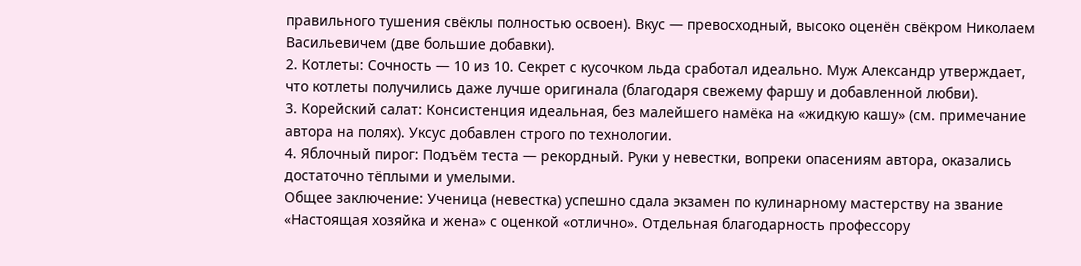правильного тушения свёклы полностью освоен). Вкус — превосходный, высоко оценён свёкром Николаем Васильевичем (две большие добавки).
2. Котлеты: Сочность — 10 из 10. Секрет с кусочком льда сработал идеально. Муж Александр утверждает, что котлеты получились даже лучше оригинала (благодаря свежему фаршу и добавленной любви).
3. Корейский салат: Консистенция идеальная, без малейшего намёка на «жидкую кашу» (см. примечание автора на полях). Уксус добавлен строго по технологии.
4. Яблочный пирог: Подъём теста — рекордный. Руки у невестки, вопреки опасениям автора, оказались достаточно тёплыми и умелыми.
Общее заключение: Ученица (невестка) успешно сдала экзамен по кулинарному мастерству на звание «Настоящая хозяйка и жена» с оценкой «отлично». Отдельная благодарность профессору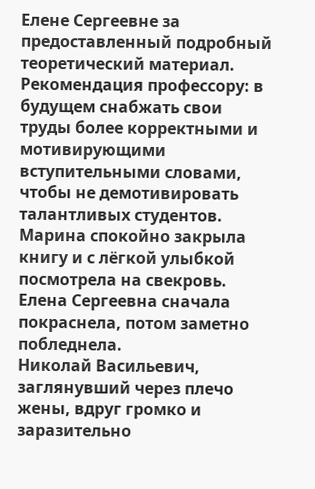Елене Сергеевне за предоставленный подробный теоретический материал. Рекомендация профессору: в будущем снабжать свои труды более корректными и мотивирующими вступительными словами, чтобы не демотивировать талантливых студентов.
Марина спокойно закрыла книгу и с лёгкой улыбкой посмотрела на свекровь. Елена Сергеевна сначала покраснела, потом заметно побледнела.
Николай Васильевич, заглянувший через плечо жены, вдруг громко и заразительно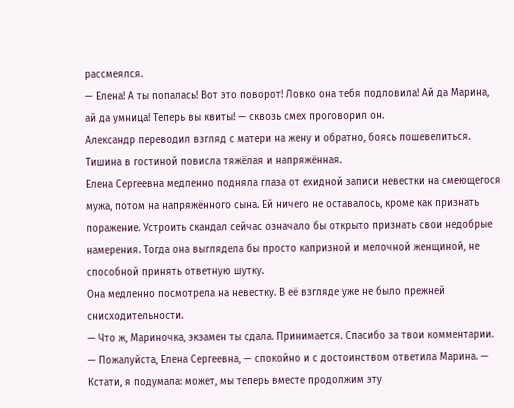рассмеялся.
— Елена! А ты попалась! Вот это поворот! Ловко она тебя подловила! Ай да Марина, ай да умница! Теперь вы квиты! — сквозь смех проговорил он.
Александр переводил взгляд с матери на жену и обратно, боясь пошевелиться. Тишина в гостиной повисла тяжёлая и напряжённая.
Елена Сергеевна медленно подняла глаза от ехидной записи невестки на смеющегося мужа, потом на напряжённого сына. Ей ничего не оставалось, кроме как признать поражение. Устроить скандал сейчас означало бы открыто признать свои недобрые намерения. Тогда она выглядела бы просто капризной и мелочной женщиной, не способной принять ответную шутку.
Она медленно посмотрела на невестку. В её взгляде уже не было прежней снисходительности.
— Что ж, Мариночка, экзамен ты сдала. Принимается. Спасибо за твои комментарии.
— Пожалуйста, Елена Сергеевна, — спокойно и с достоинством ответила Марина. — Кстати, я подумала: может, мы теперь вместе продолжим эту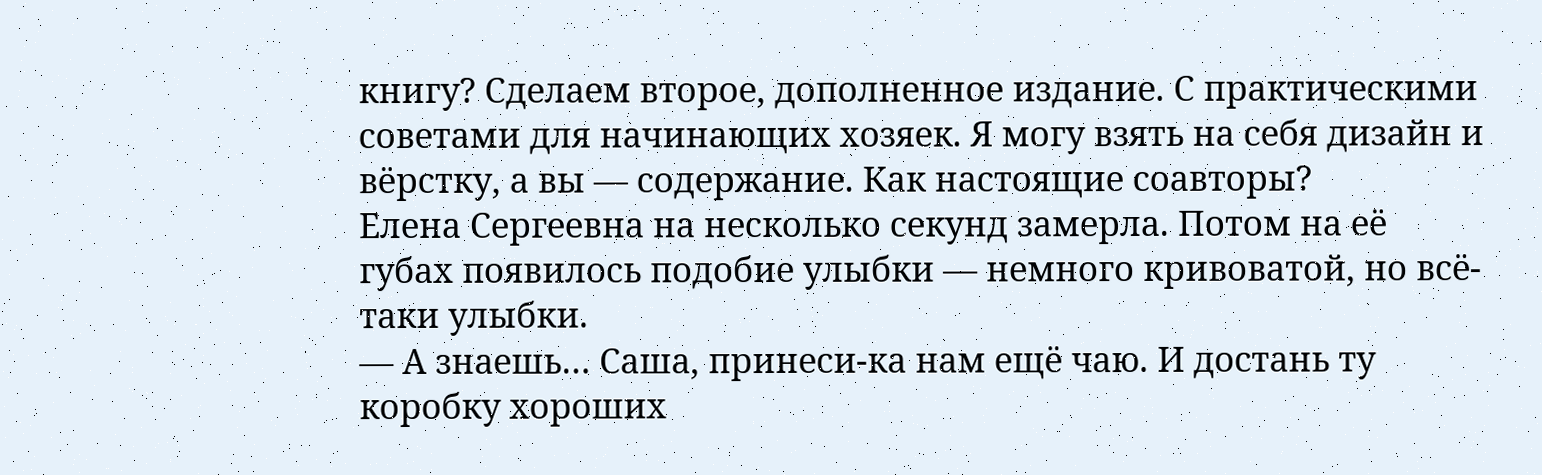книгу? Сделаем второе, дополненное издание. С практическими советами для начинающих хозяек. Я могу взять на себя дизайн и вёрстку, а вы — содержание. Как настоящие соавторы?
Елена Сергеевна на несколько секунд замерла. Потом на её губах появилось подобие улыбки — немного кривоватой, но всё-таки улыбки.
— А знаешь… Саша, принеси-ка нам ещё чаю. И достань ту коробку хороших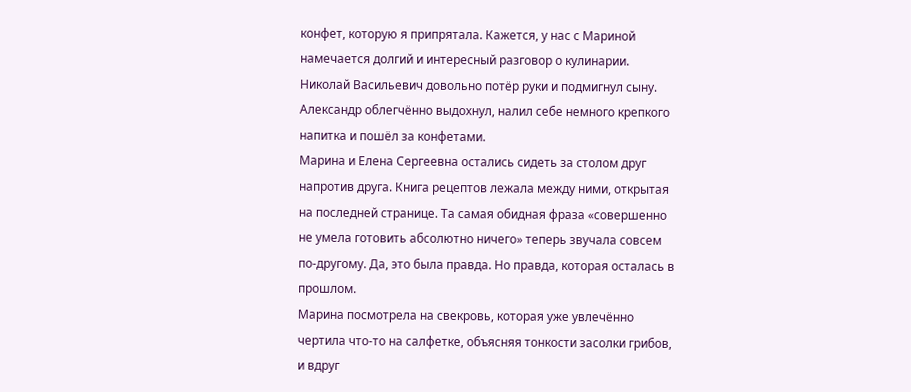конфет, которую я припрятала. Кажется, у нас с Мариной намечается долгий и интересный разговор о кулинарии.
Николай Васильевич довольно потёр руки и подмигнул сыну. Александр облегчённо выдохнул, налил себе немного крепкого напитка и пошёл за конфетами.
Марина и Елена Сергеевна остались сидеть за столом друг напротив друга. Книга рецептов лежала между ними, открытая на последней странице. Та самая обидная фраза «совершенно не умела готовить абсолютно ничего» теперь звучала совсем по-другому. Да, это была правда. Но правда, которая осталась в прошлом.
Марина посмотрела на свекровь, которая уже увлечённо чертила что-то на салфетке, объясняя тонкости засолки грибов, и вдруг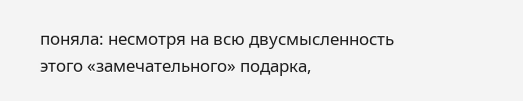поняла: несмотря на всю двусмысленность этого «замечательного» подарка,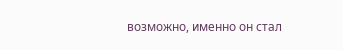возможно, именно он стал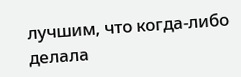лучшим, что когда-либо делала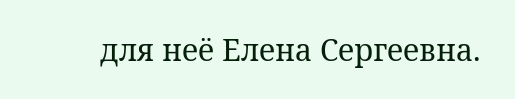для неё Елена Сергеевна.